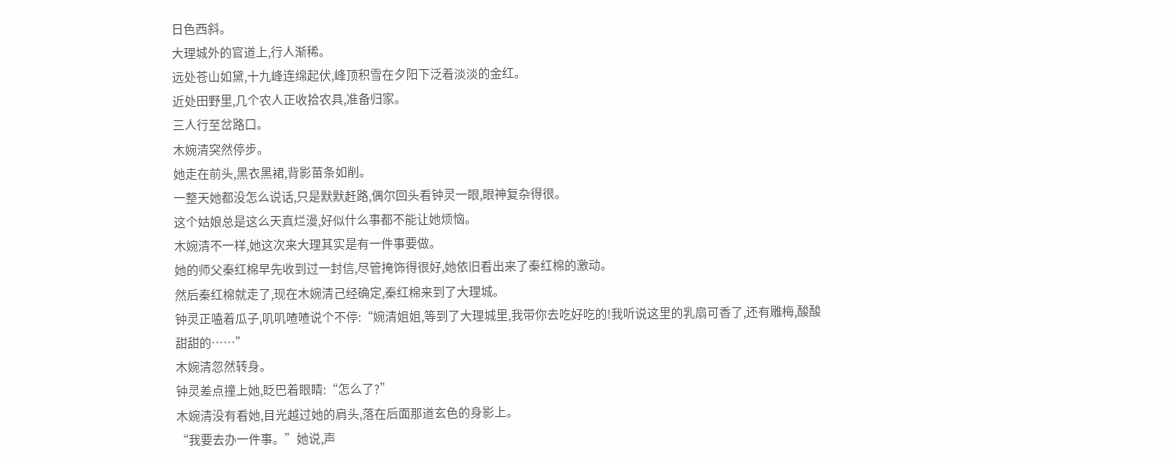日色西斜。
大理城外的官道上,行人渐稀。
远处苍山如黛,十九峰连绵起伏,峰顶积雪在夕阳下泛着淡淡的金红。
近处田野里,几个农人正收拾农具,准备归家。
三人行至岔路口。
木婉清突然停步。
她走在前头,黑衣黑裙,背影苗条如削。
一整天她都没怎么说话,只是默默赶路,偶尔回头看钟灵一眼,眼神复杂得很。
这个姑娘总是这么天真烂漫,好似什么事都不能让她烦恼。
木婉清不一样,她这次来大理其实是有一件事要做。
她的师父秦红棉早先收到过一封信,尽管掩饰得很好,她依旧看出来了秦红棉的激动。
然后秦红棉就走了,现在木婉清己经确定,秦红棉来到了大理城。
钟灵正嗑着瓜子,叽叽喳喳说个不停:“婉清姐姐,等到了大理城里,我带你去吃好吃的!我听说这里的乳扇可香了,还有雕梅,酸酸甜甜的……”
木婉清忽然转身。
钟灵差点撞上她,眨巴着眼睛:“怎么了?”
木婉清没有看她,目光越过她的肩头,落在后面那道玄色的身影上。
“我要去办一件事。”她说,声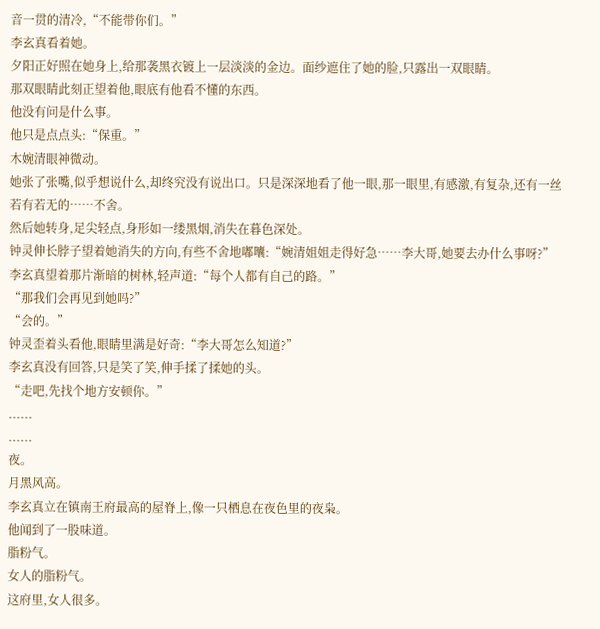音一贯的清冷,“不能带你们。”
李玄真看着她。
夕阳正好照在她身上,给那袭黑衣镀上一层淡淡的金边。面纱遮住了她的脸,只露出一双眼睛。
那双眼睛此刻正望着他,眼底有他看不懂的东西。
他没有问是什么事。
他只是点点头:“保重。”
木婉清眼神微动。
她张了张嘴,似乎想说什么,却终究没有说出口。只是深深地看了他一眼,那一眼里,有感激,有复杂,还有一丝若有若无的……不舍。
然后她转身,足尖轻点,身形如一缕黑烟,消失在暮色深处。
钟灵伸长脖子望着她消失的方向,有些不舍地嘟囔:“婉清姐姐走得好急……李大哥,她要去办什么事呀?”
李玄真望着那片渐暗的树林,轻声道:“每个人都有自己的路。”
“那我们会再见到她吗?”
“会的。”
钟灵歪着头看他,眼睛里满是好奇:“李大哥怎么知道?”
李玄真没有回答,只是笑了笑,伸手揉了揉她的头。
“走吧,先找个地方安顿你。”
......
......
夜。
月黑风高。
李玄真立在镇南王府最高的屋脊上,像一只栖息在夜色里的夜枭。
他闻到了一股味道。
脂粉气。
女人的脂粉气。
这府里,女人很多。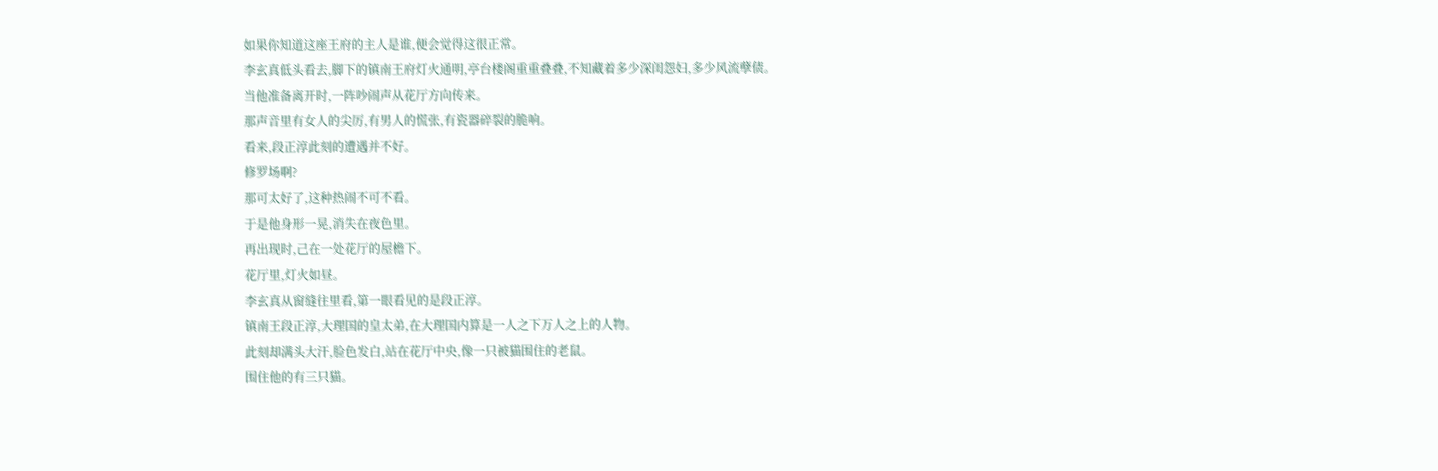如果你知道这座王府的主人是谁,便会觉得这很正常。
李玄真低头看去,脚下的镇南王府灯火通明,亭台楼阁重重叠叠,不知藏着多少深闺怨妇,多少风流孽债。
当他准备离开时,一阵吵闹声从花厅方向传来。
那声音里有女人的尖厉,有男人的慌张,有瓷器碎裂的脆响。
看来,段正淳此刻的遭遇并不好。
修罗场啊?
那可太好了,这种热闹不可不看。
于是他身形一晃,消失在夜色里。
再出现时,己在一处花厅的屋檐下。
花厅里,灯火如昼。
李玄真从窗缝往里看,第一眼看见的是段正淳。
镇南王段正淳,大理国的皇太弟,在大理国内算是一人之下万人之上的人物。
此刻却满头大汗,脸色发白,站在花厅中央,像一只被猫围住的老鼠。
围住他的有三只猫。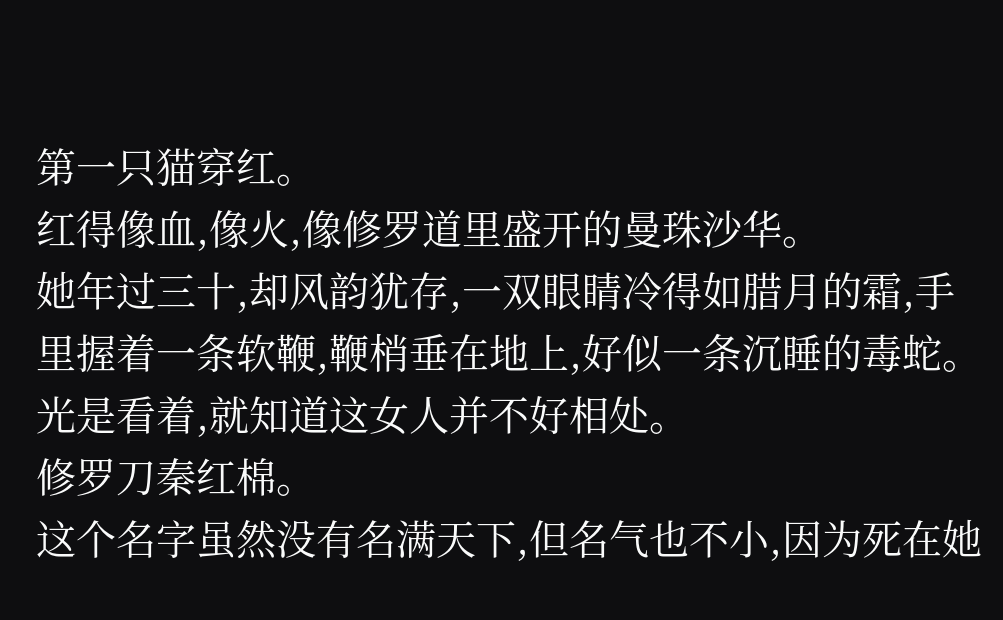第一只猫穿红。
红得像血,像火,像修罗道里盛开的曼珠沙华。
她年过三十,却风韵犹存,一双眼睛冷得如腊月的霜,手里握着一条软鞭,鞭梢垂在地上,好似一条沉睡的毒蛇。
光是看着,就知道这女人并不好相处。
修罗刀秦红棉。
这个名字虽然没有名满天下,但名气也不小,因为死在她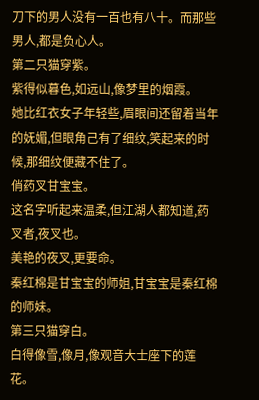刀下的男人没有一百也有八十。而那些男人,都是负心人。
第二只猫穿紫。
紫得似暮色,如远山,像梦里的烟霞。
她比红衣女子年轻些,眉眼间还留着当年的妩媚,但眼角己有了细纹,笑起来的时候,那细纹便藏不住了。
俏药叉甘宝宝。
这名字听起来温柔,但江湖人都知道,药叉者,夜叉也。
美艳的夜叉,更要命。
秦红棉是甘宝宝的师姐,甘宝宝是秦红棉的师妹。
第三只猫穿白。
白得像雪,像月,像观音大士座下的莲花。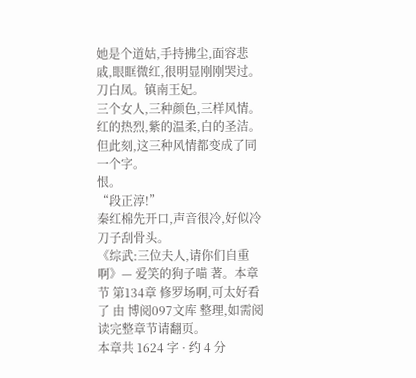她是个道姑,手持拂尘,面容悲戚,眼眶微红,很明显刚刚哭过。
刀白凤。镇南王妃。
三个女人,三种颜色,三样风情。
红的热烈,紫的温柔,白的圣洁。
但此刻,这三种风情都变成了同一个字。
恨。
“段正淳!”
秦红棉先开口,声音很冷,好似冷刀子刮骨头。
《综武:三位夫人,请你们自重啊》— 爱笑的狗子喵 著。本章节 第134章 修罗场啊,可太好看了 由 博阅097文库 整理,如需阅读完整章节请翻页。
本章共 1624 字 · 约 4 分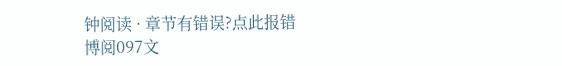钟阅读 · 章节有错误?点此报错
博阅097文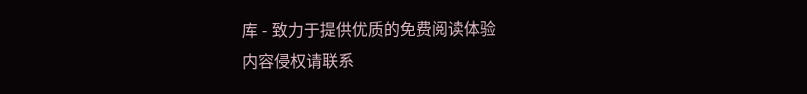库 - 致力于提供优质的免费阅读体验
内容侵权请联系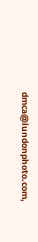dmca@lundonphoto.com,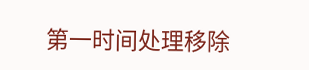第一时间处理移除